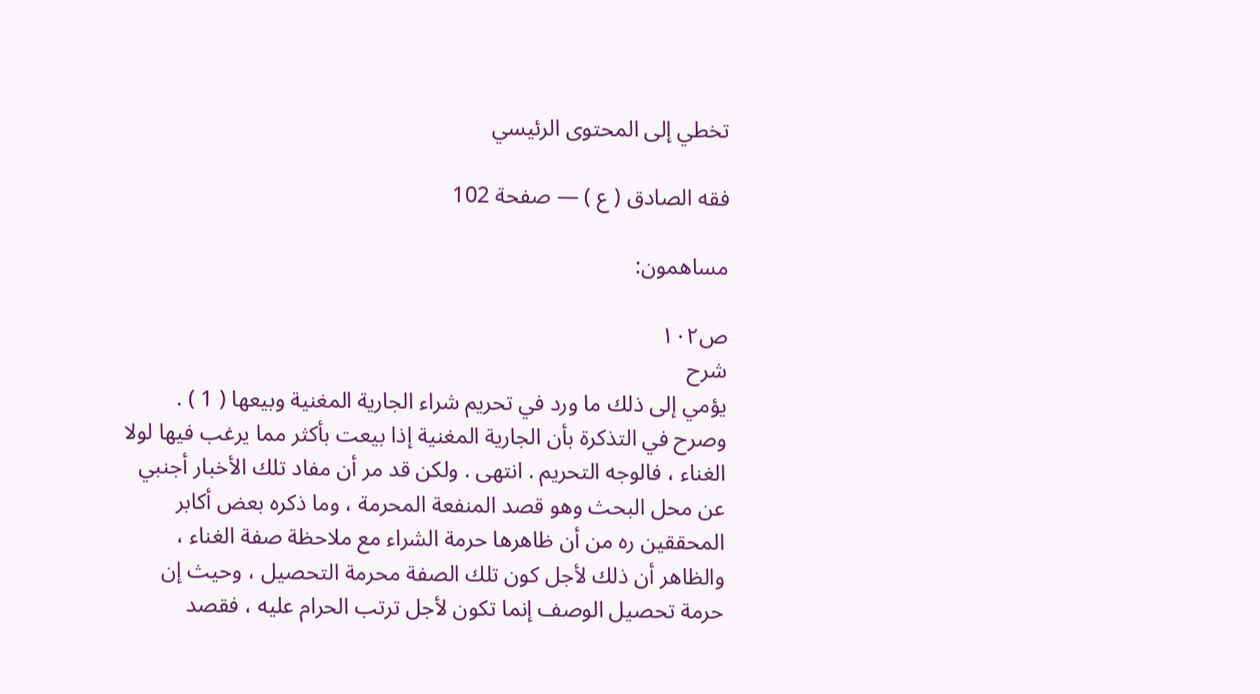تخطي إلى المحتوى الرئيسي

فقه الصادق ( ع ) — صفحة 102

مساهمون:

ص١٠٢
شرح
يؤمي إلى ذلك ما ورد في تحريم شراء الجارية المغنية وبيعها ( 1 ) . وصرح في التذكرة بأن الجارية المغنية إذا بيعت بأكثر مما يرغب فيها لولا الغناء ، فالوجه التحريم . انتهى . ولكن قد مر أن مفاد تلك الأخبار أجنبي عن محل البحث وهو قصد المنفعة المحرمة ، وما ذكره بعض أكابر المحققين ره من أن ظاهرها حرمة الشراء مع ملاحظة صفة الغناء ، والظاهر أن ذلك لأجل كون تلك الصفة محرمة التحصيل ، وحيث إن حرمة تحصيل الوصف إنما تكون لأجل ترتب الحرام عليه ، فقصد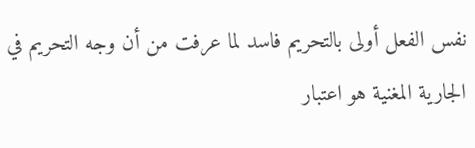نفس الفعل أولى بالتحريم فاسد لما عرفت من أن وجه التحريم في الجارية المغنية هو اعتبار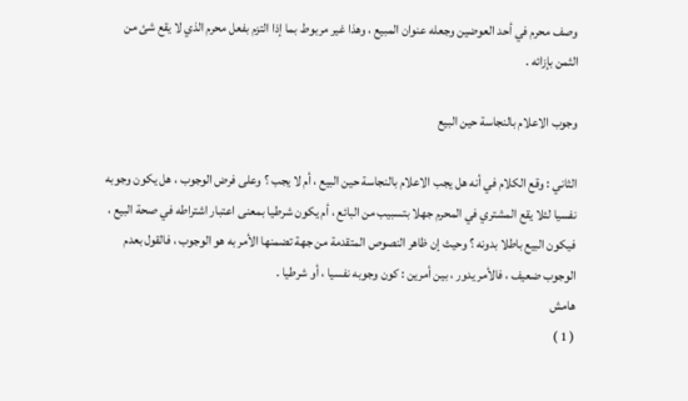وصف محرم في أحد العوضين وجعله عنوان المبيع ، وهذا غير مربوط بما إذا التزم بفعل محرم الذي لا يقع شئ من الثمن بإزائه .

وجوب الاعلام بالنجاسة حين البيع

الثاني : وقع الكلام في أنه هل يجب الاعلام بالنجاسة حين البيع ، أم لا يجب ؟ وعلى فرض الوجوب ، هل يكون وجوبه نفسيا لئلا يقع المشتري في المحرم جهلا بتسبيب من البائع ، أم يكون شرطيا بمعنى اعتبار اشتراطه في صحة البيع ، فيكون البيع باطلا بدونه ؟ وحيث إن ظاهر النصوص المتقدمة من جهة تضمنها الأمر به هو الوجوب ، فالقول بعدم الوجوب ضعيف ، فالأمر يدور ، بين أمرين : كون وجوبه نفسيا ، أو شرطيا .
هامش
( 1 )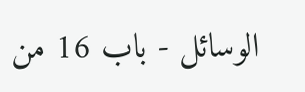الوسائل - باب 16 من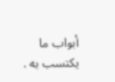أبواب ما يكتسب به .